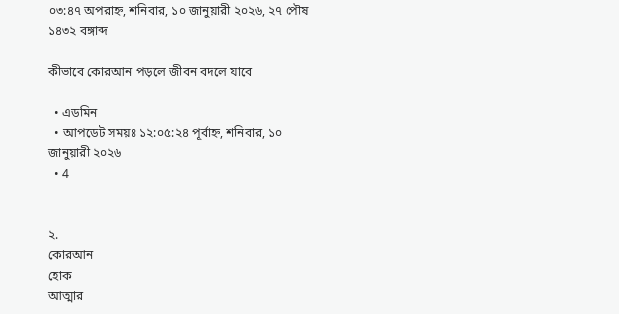০৩:৪৭ অপরাহ্ন, শনিবার, ১০ জানুয়ারী ২০২৬, ২৭ পৌষ ১৪৩২ বঙ্গাব্দ

কীভাবে কোরআন পড়লে জীবন বদলে যাবে

  • এডমিন
  • আপডেট সময়ঃ ১২:০৫:২৪ পূর্বাহ্ন, শনিবার, ১০ জানুয়ারী ২০২৬
  • 4


২.
কোরআন
হোক
আত্মার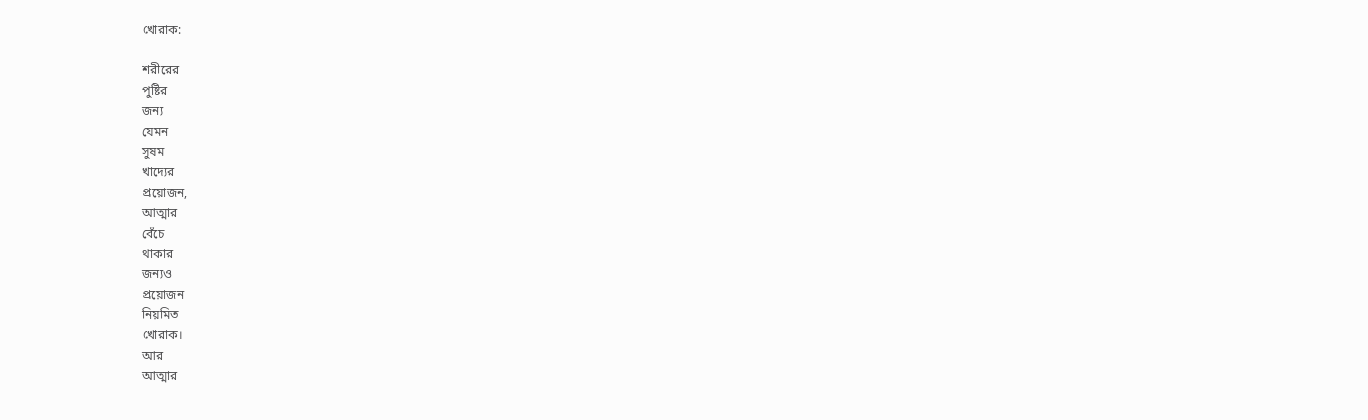খোরাক:

শরীরের
পুষ্টির
জন্য
যেমন
সুষম
খাদ্যের
প্রয়োজন,
আত্মার
বেঁচে
থাকার
জন্যও
প্রয়োজন
নিয়মিত
খোরাক।
আর
আত্মার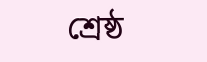শ্রেষ্ঠ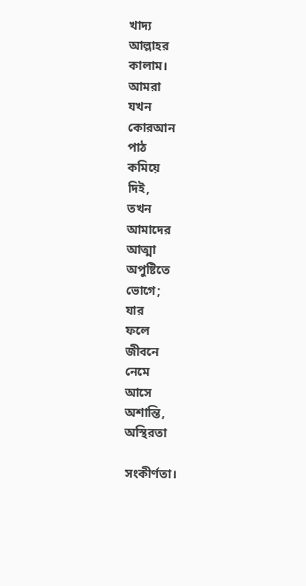খাদ্য
আল্লাহর
কালাম।
আমরা
যখন
কোরআন
পাঠ
কমিয়ে
দিই,
তখন
আমাদের
আত্মা
অপুষ্টিতে
ভোগে;
যার
ফলে
জীবনে
নেমে
আসে
অশান্তি,
অস্থিরতা

সংকীর্ণতা।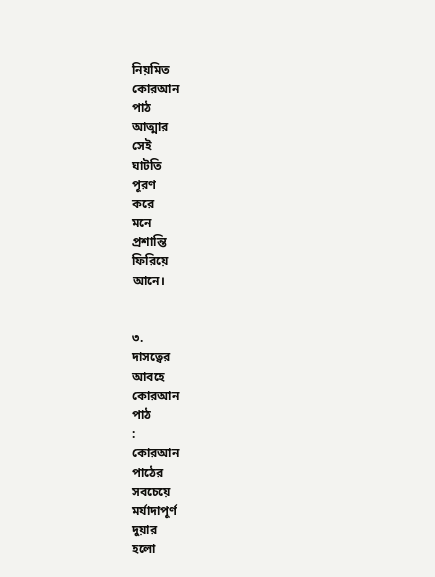নিয়মিত
কোরআন
পাঠ
আত্মার
সেই
ঘাটতি
পূরণ
করে
মনে
প্রশান্তি
ফিরিয়ে
আনে।


৩.
দাসত্বের
আবহে
কোরআন
পাঠ
:
কোরআন
পাঠের
সবচেয়ে
মর্যাদাপূর্ণ
দুয়ার
হলো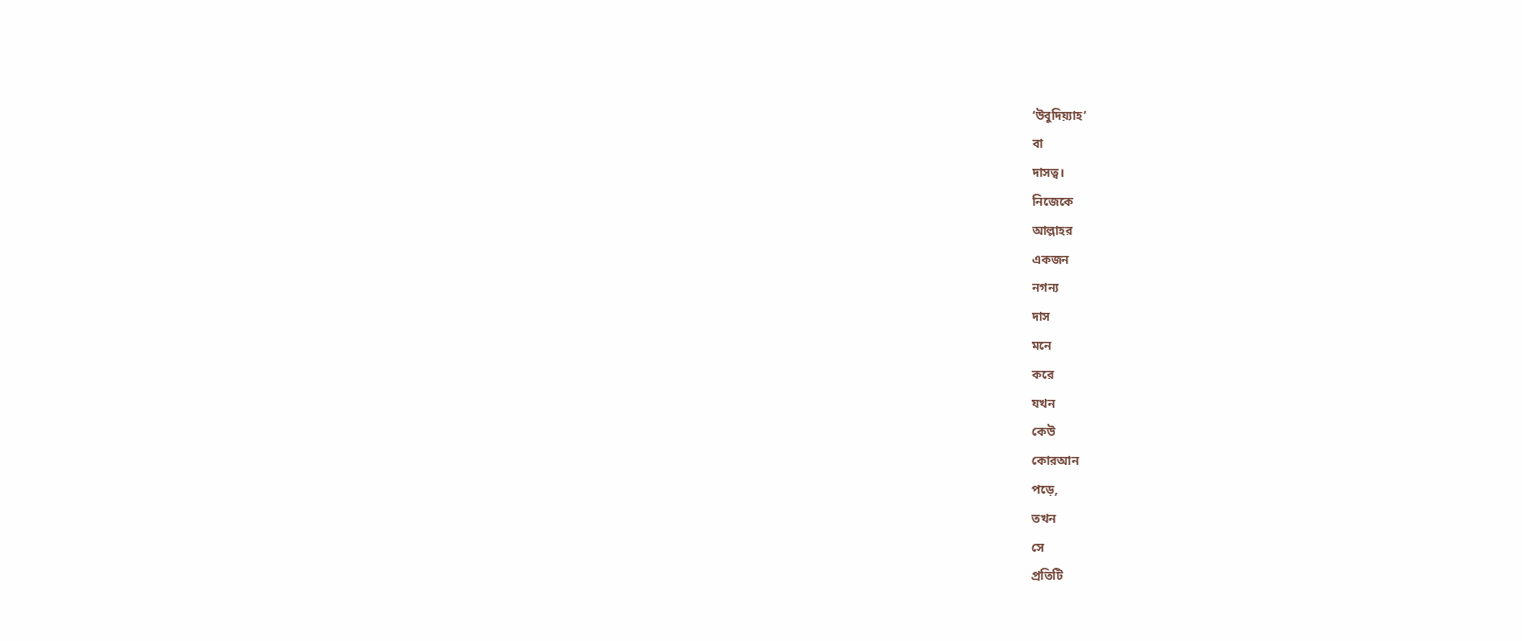‘উবুদিয়্যাহ’
বা
দাসত্ব।
নিজেকে
আল্লাহর
একজন
নগন্য
দাস
মনে
করে
যখন
কেউ
কোরআন
পড়ে,
তখন
সে
প্রতিটি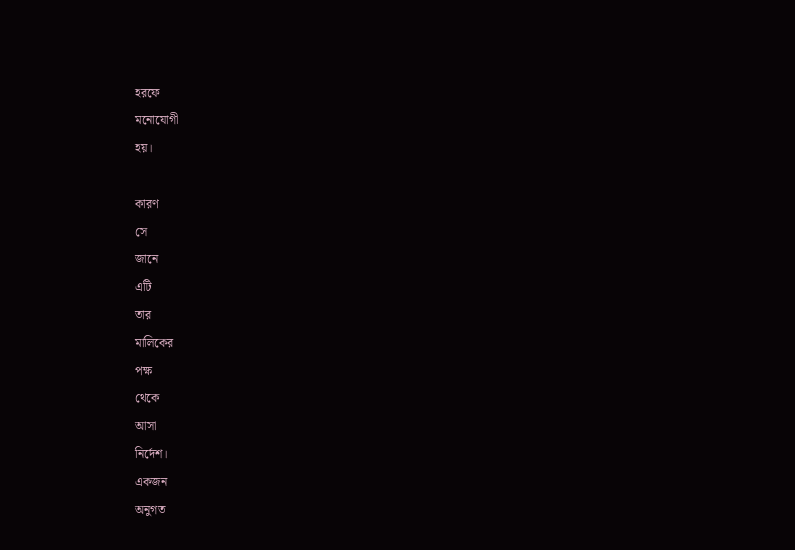হরফে
মনোযোগী
হয়।

কারণ
সে
জানে
এটি
তার
মালিকের
পক্ষ
থেকে
আসা
নির্দেশ।
একজন
অনুগত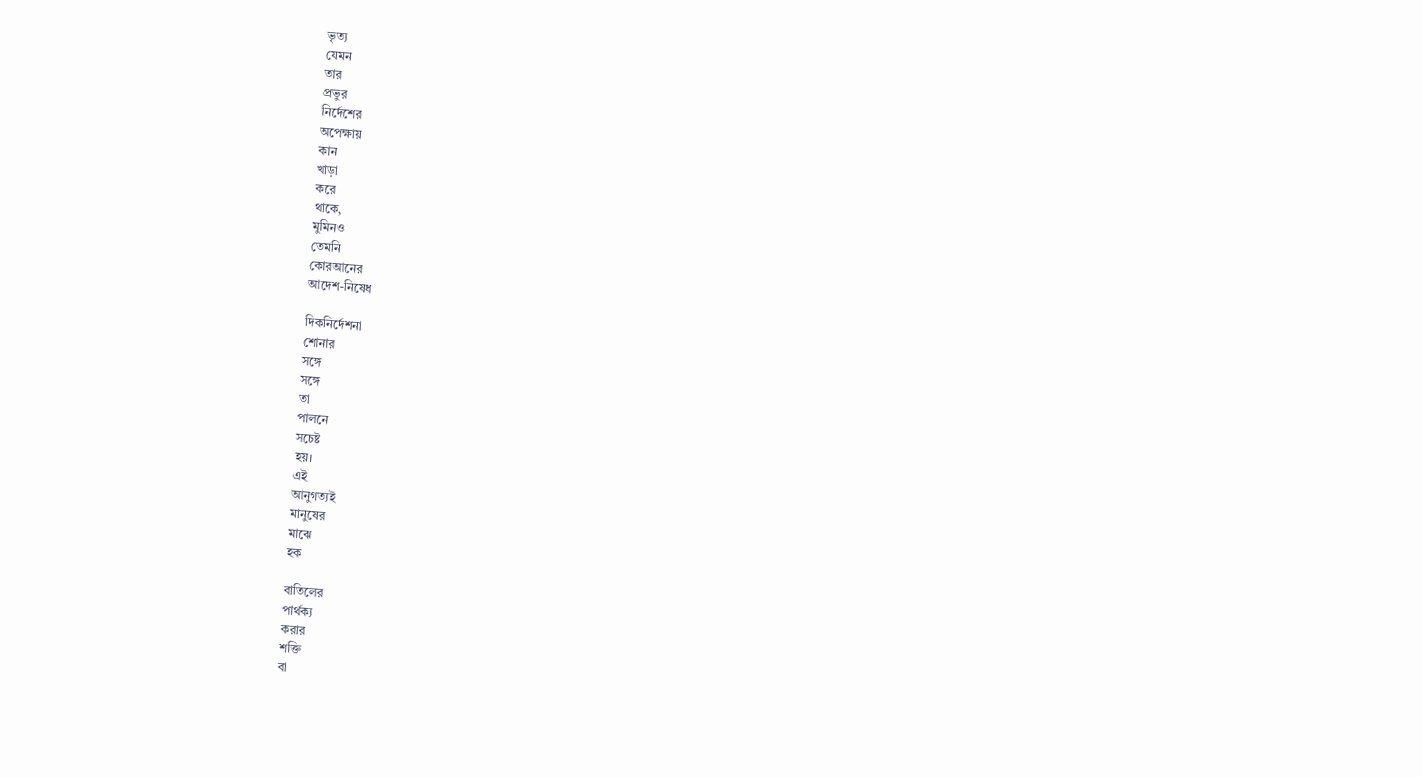ভৃত্য
যেমন
তার
প্রভুর
নির্দেশের
অপেক্ষায়
কান
খাড়া
করে
থাকে,
মুমিনও
তেমনি
কোরআনের
আদেশ-নিষেধ

দিকনির্দেশনা
শোনার
সঙ্গে
সঙ্গে
তা
পালনে
সচেষ্ট
হয়।
এই
আনুগত্যই
মানুষের
মাঝে
হক

বাতিলের
পার্থক্য
করার
শক্তি
বা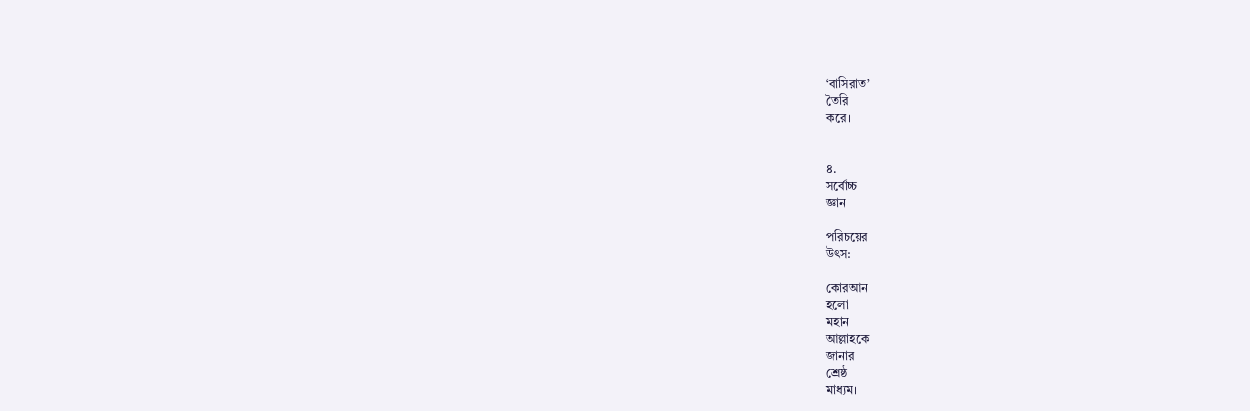‘বাসিরাত’
তৈরি
করে।


৪.
সর্বোচ্চ
জ্ঞান

পরিচয়ের
উৎস:

কোরআন
হলো
মহান
আল্লাহকে
জানার
শ্রেষ্ঠ
মাধ্যম।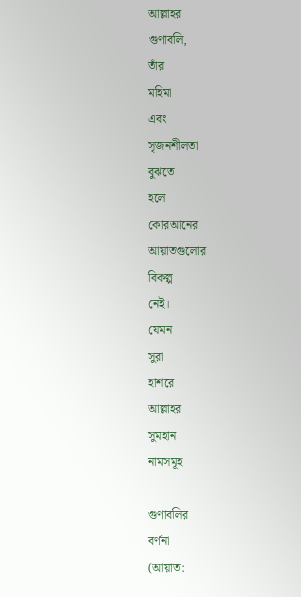আল্লাহর
গুণাবলি,
তাঁর
মহিমা
এবং
সৃজনশীলতা
বুঝতে
হলে
কোরআনের
আয়াতগুলোর
বিকল্প
নেই।
যেমন
সুরা
হাশরে
আল্লাহর
সুমহান
নামসমূহ

গুণাবলির
বর্ণনা
(আয়াত: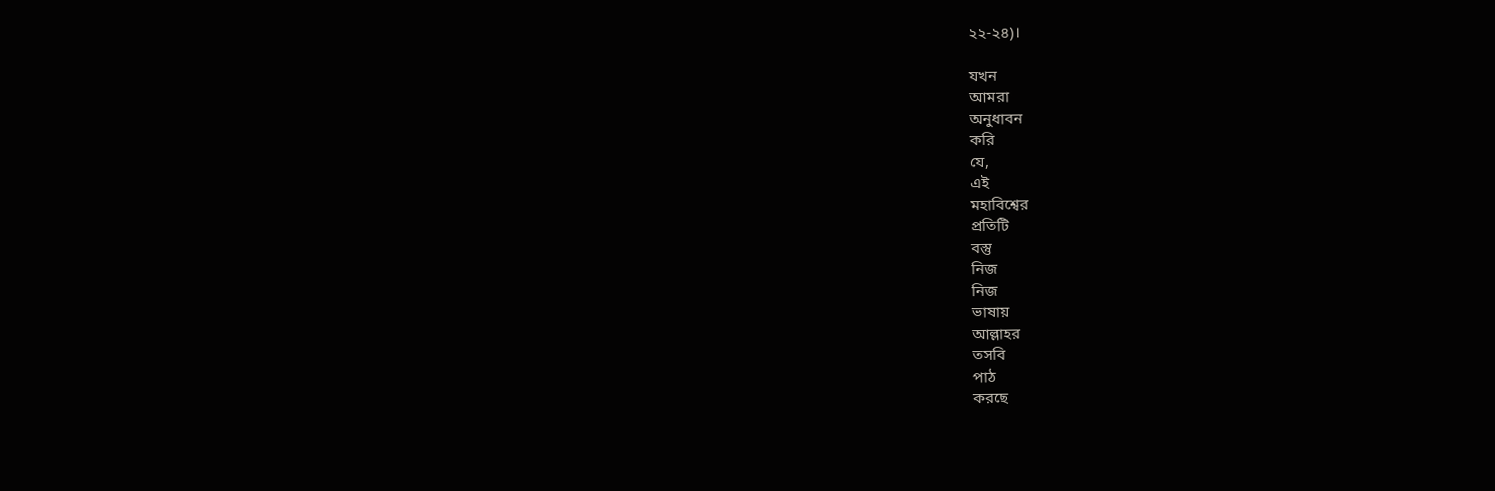২২-২৪)।

যখন
আমরা
অনুধাবন
করি
যে,
এই
মহাবিশ্বের
প্রতিটি
বস্তু
নিজ
নিজ
ভাষায়
আল্লাহর
তসবি
পাঠ
করছে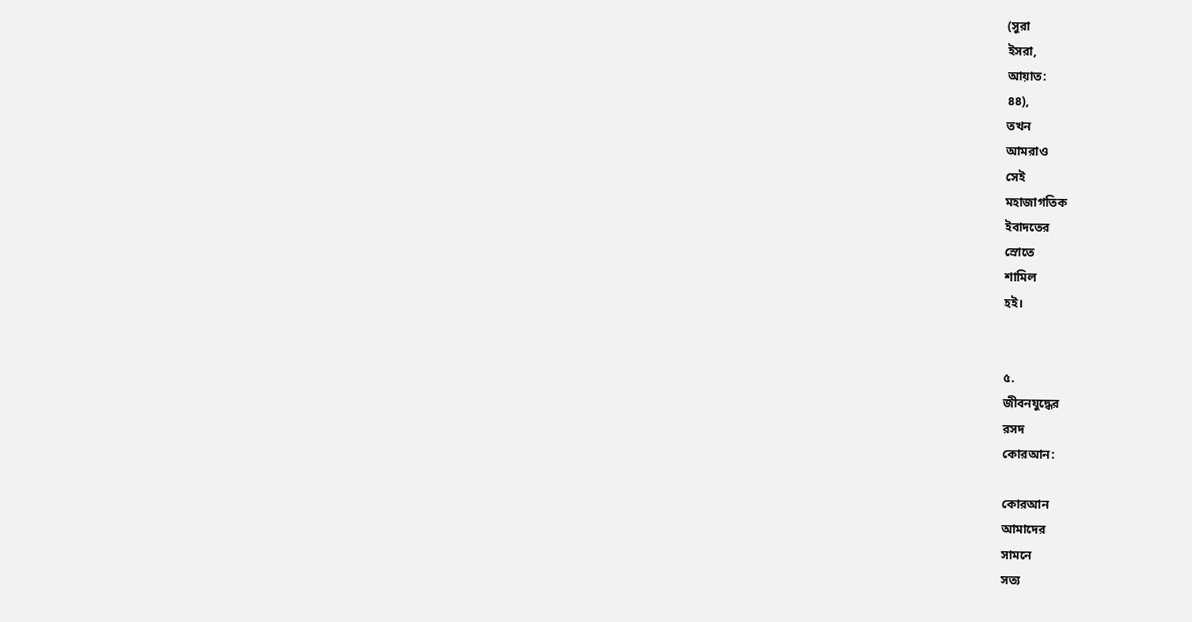(সুরা
ইসরা,
আয়াত:
৪৪),
তখন
আমরাও
সেই
মহাজাগতিক
ইবাদতের
স্রোতে
শামিল
হই।


৫.
জীবনযুদ্ধের
রসদ
কোরআন:

কোরআন
আমাদের
সামনে
সত্য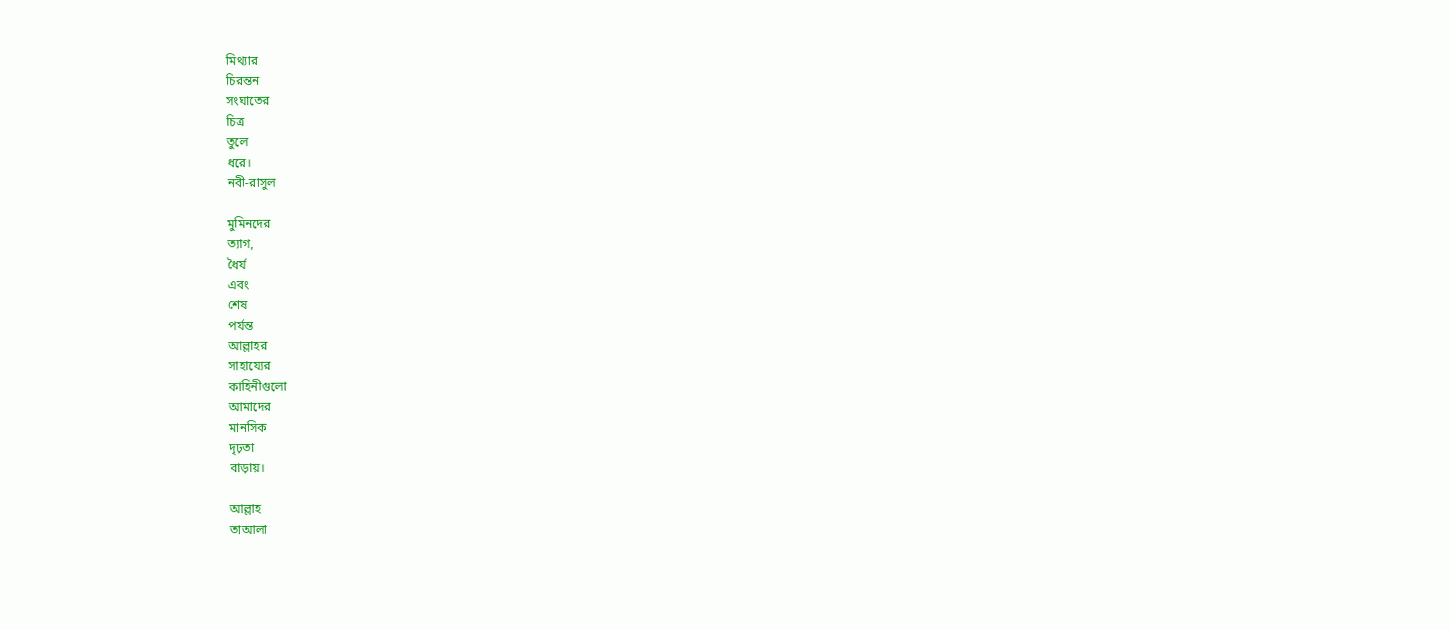মিথ্যার
চিরন্তন
সংঘাতের
চিত্র
তুলে
ধরে।
নবী-রাসুল

মুমিনদের
ত্যাগ,
ধৈর্য
এবং
শেষ
পর্যন্ত
আল্লাহর
সাহায্যের
কাহিনীগুলো
আমাদের
মানসিক
দৃঢ়তা
বাড়ায়।

আল্লাহ
তাআলা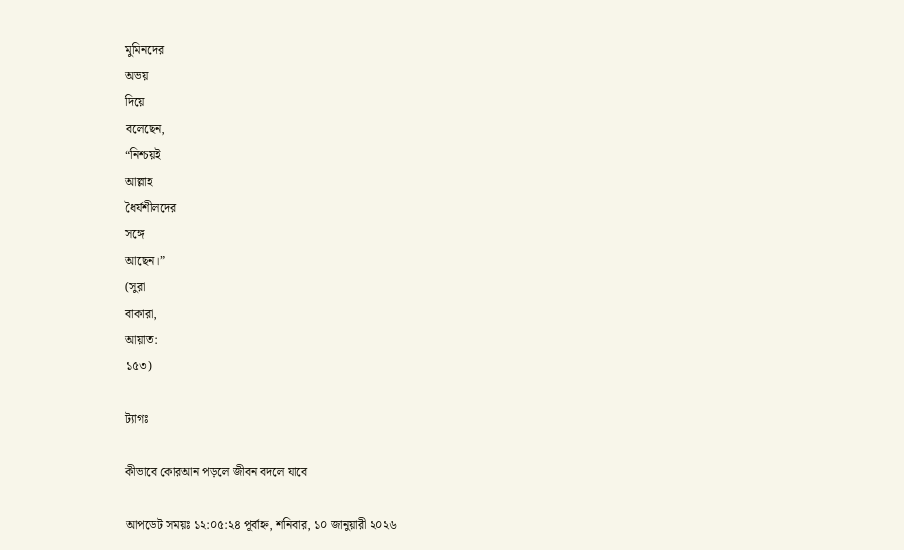মুমিনদের
অভয়
দিয়ে
বলেছেন,
“নিশ্চয়ই
আল্লাহ
ধৈর্যশীলদের
সঙ্গে
আছেন।”
(সুরা
বাকারা,
আয়াত:
১৫৩)

ট্যাগঃ

কীভাবে কোরআন পড়লে জীবন বদলে যাবে

আপডেট সময়ঃ ১২:০৫:২৪ পূর্বাহ্ন, শনিবার, ১০ জানুয়ারী ২০২৬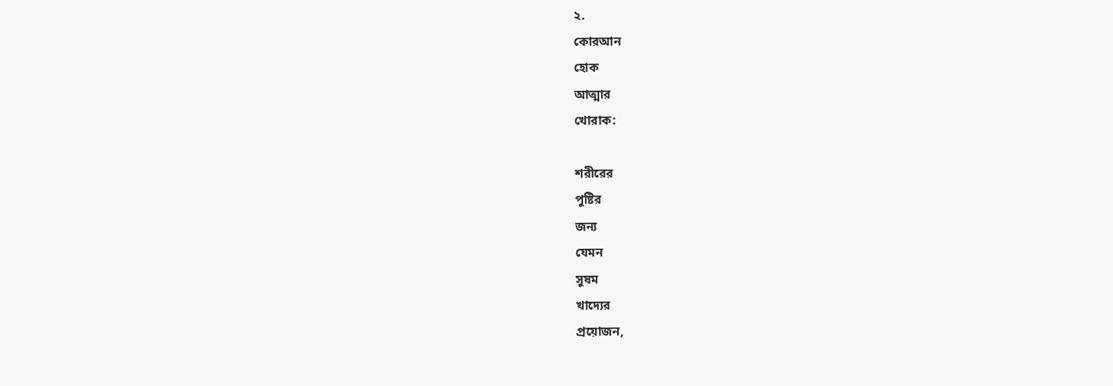২.
কোরআন
হোক
আত্মার
খোরাক:

শরীরের
পুষ্টির
জন্য
যেমন
সুষম
খাদ্যের
প্রয়োজন,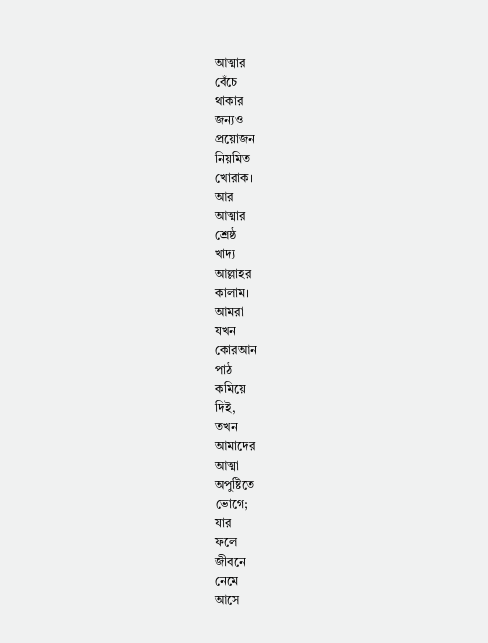আত্মার
বেঁচে
থাকার
জন্যও
প্রয়োজন
নিয়মিত
খোরাক।
আর
আত্মার
শ্রেষ্ঠ
খাদ্য
আল্লাহর
কালাম।
আমরা
যখন
কোরআন
পাঠ
কমিয়ে
দিই,
তখন
আমাদের
আত্মা
অপুষ্টিতে
ভোগে;
যার
ফলে
জীবনে
নেমে
আসে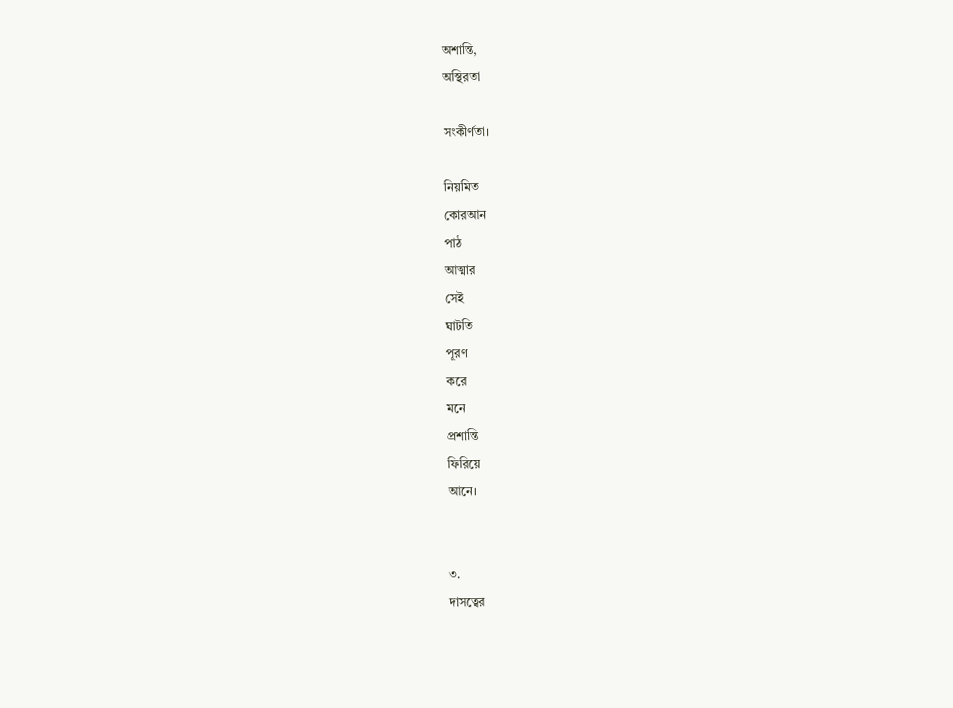অশান্তি,
অস্থিরতা

সংকীর্ণতা।

নিয়মিত
কোরআন
পাঠ
আত্মার
সেই
ঘাটতি
পূরণ
করে
মনে
প্রশান্তি
ফিরিয়ে
আনে।


৩.
দাসত্বের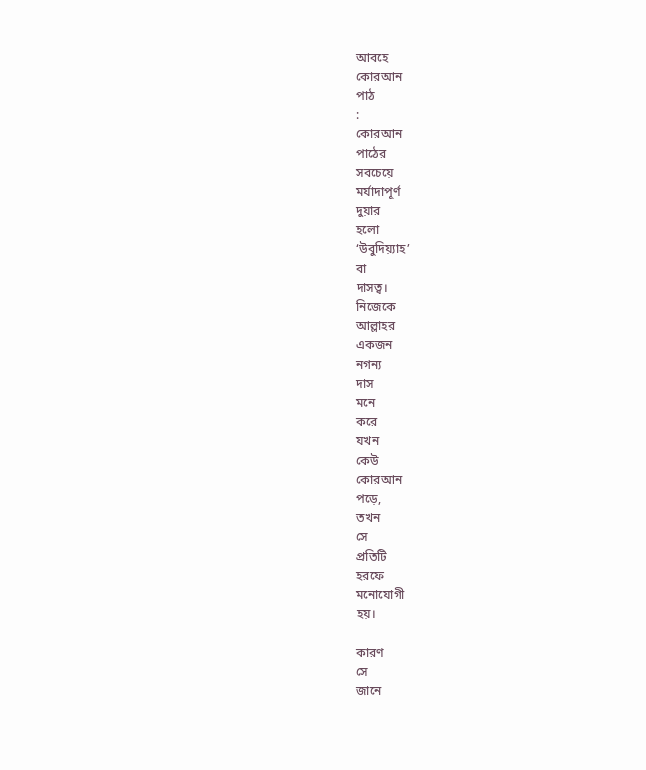আবহে
কোরআন
পাঠ
:
কোরআন
পাঠের
সবচেয়ে
মর্যাদাপূর্ণ
দুয়ার
হলো
‘উবুদিয়্যাহ’
বা
দাসত্ব।
নিজেকে
আল্লাহর
একজন
নগন্য
দাস
মনে
করে
যখন
কেউ
কোরআন
পড়ে,
তখন
সে
প্রতিটি
হরফে
মনোযোগী
হয়।

কারণ
সে
জানে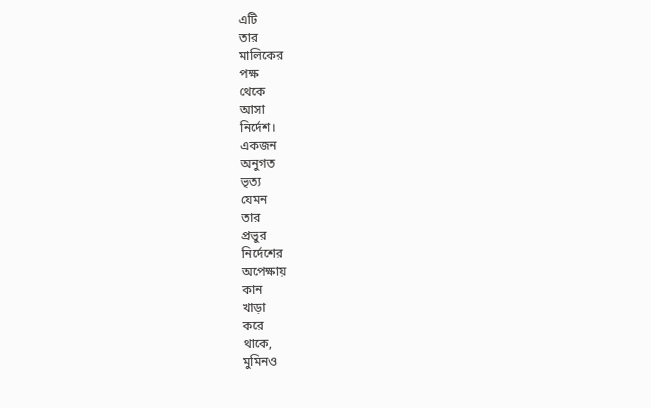এটি
তার
মালিকের
পক্ষ
থেকে
আসা
নির্দেশ।
একজন
অনুগত
ভৃত্য
যেমন
তার
প্রভুর
নির্দেশের
অপেক্ষায়
কান
খাড়া
করে
থাকে,
মুমিনও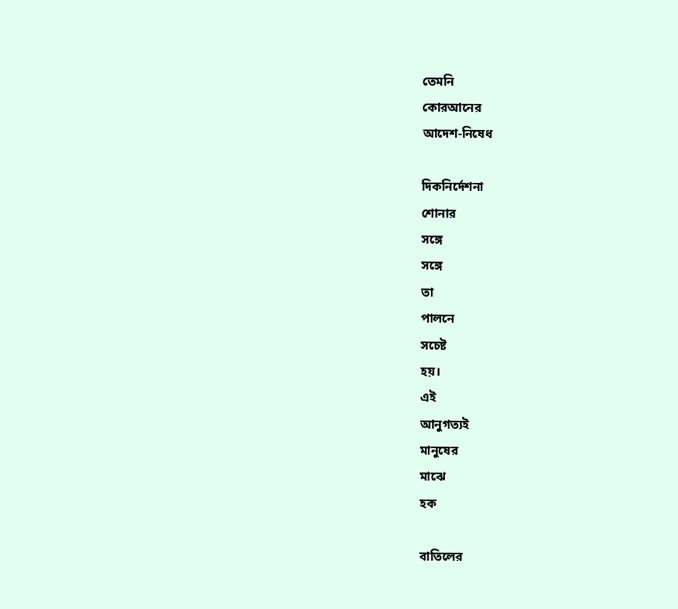তেমনি
কোরআনের
আদেশ-নিষেধ

দিকনির্দেশনা
শোনার
সঙ্গে
সঙ্গে
তা
পালনে
সচেষ্ট
হয়।
এই
আনুগত্যই
মানুষের
মাঝে
হক

বাতিলের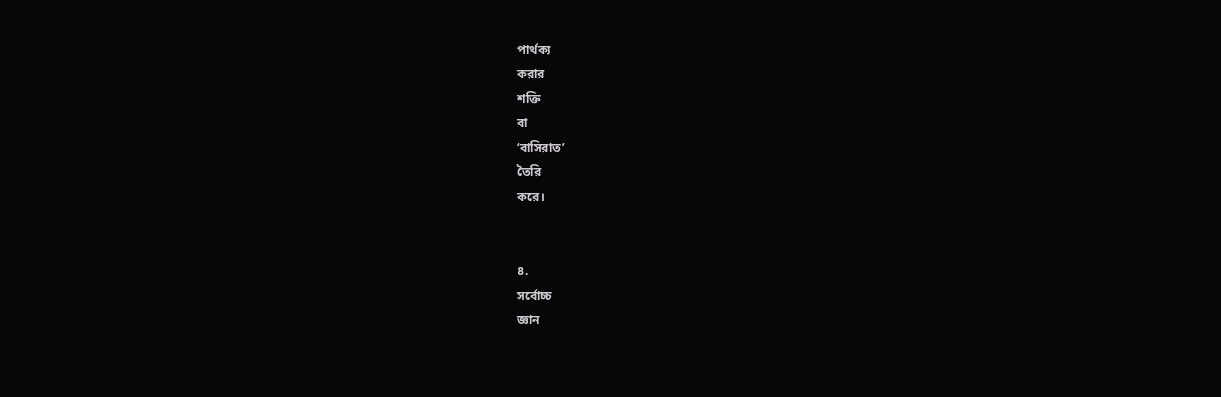পার্থক্য
করার
শক্তি
বা
‘বাসিরাত’
তৈরি
করে।


৪.
সর্বোচ্চ
জ্ঞান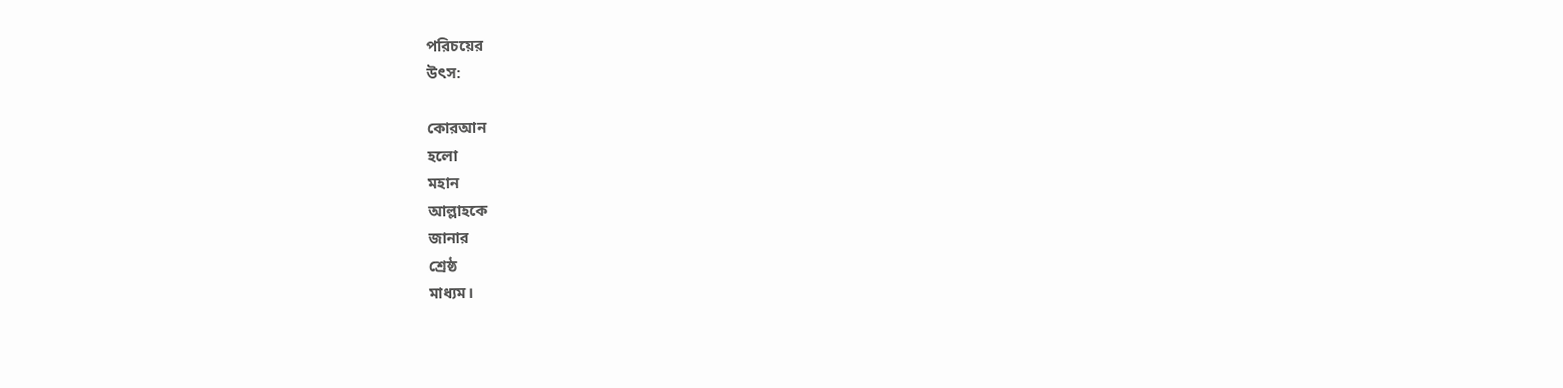পরিচয়ের
উৎস:

কোরআন
হলো
মহান
আল্লাহকে
জানার
শ্রেষ্ঠ
মাধ্যম।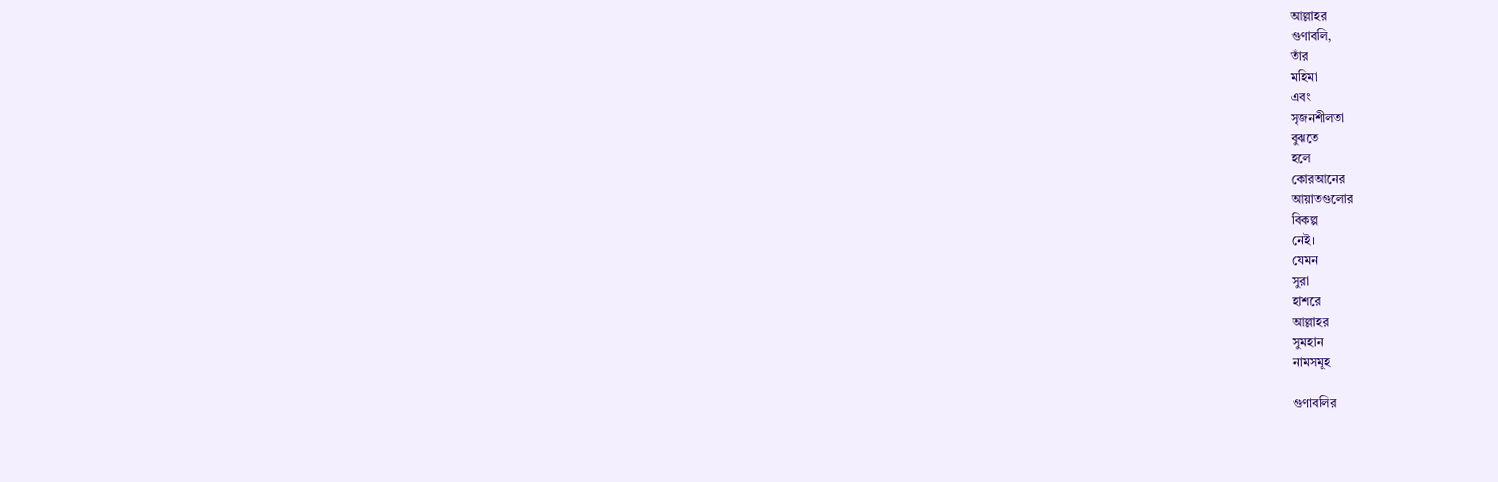আল্লাহর
গুণাবলি,
তাঁর
মহিমা
এবং
সৃজনশীলতা
বুঝতে
হলে
কোরআনের
আয়াতগুলোর
বিকল্প
নেই।
যেমন
সুরা
হাশরে
আল্লাহর
সুমহান
নামসমূহ

গুণাবলির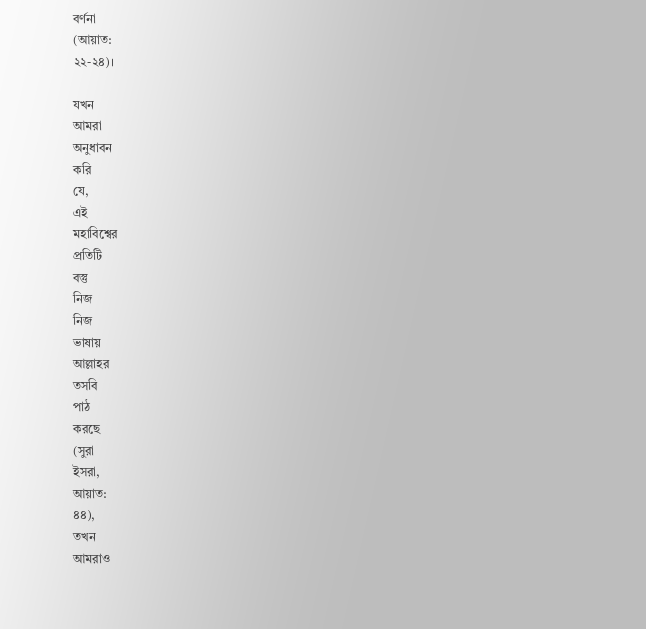বর্ণনা
(আয়াত:
২২-২৪)।

যখন
আমরা
অনুধাবন
করি
যে,
এই
মহাবিশ্বের
প্রতিটি
বস্তু
নিজ
নিজ
ভাষায়
আল্লাহর
তসবি
পাঠ
করছে
(সুরা
ইসরা,
আয়াত:
৪৪),
তখন
আমরাও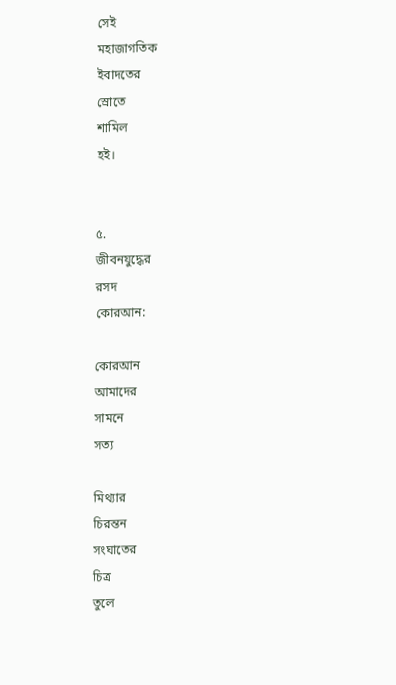সেই
মহাজাগতিক
ইবাদতের
স্রোতে
শামিল
হই।


৫.
জীবনযুদ্ধের
রসদ
কোরআন:

কোরআন
আমাদের
সামনে
সত্য

মিথ্যার
চিরন্তন
সংঘাতের
চিত্র
তুলে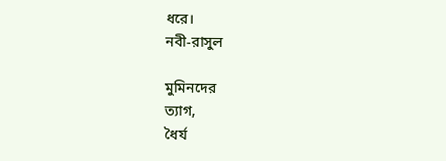ধরে।
নবী-রাসুল

মুমিনদের
ত্যাগ,
ধৈর্য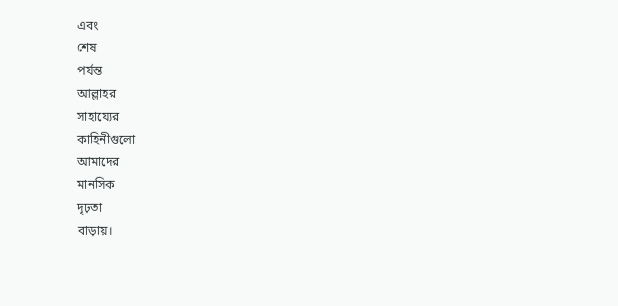এবং
শেষ
পর্যন্ত
আল্লাহর
সাহায্যের
কাহিনীগুলো
আমাদের
মানসিক
দৃঢ়তা
বাড়ায়।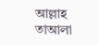আল্লাহ
তাআলা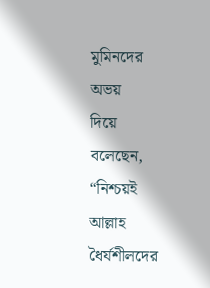মুমিনদের
অভয়
দিয়ে
বলেছেন,
“নিশ্চয়ই
আল্লাহ
ধৈর্যশীলদের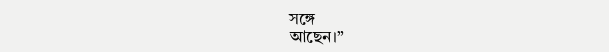সঙ্গে
আছেন।”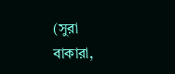(সুরা
বাকারা,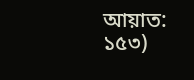আয়াত:
১৫৩)